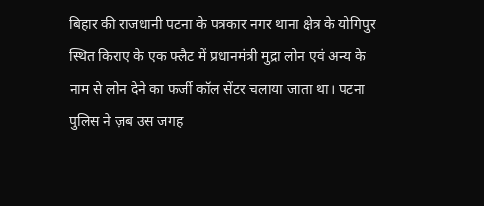बिहार की राजधानी पटना के पत्रकार नगर थाना क्षेत्र के योगिपुर स्थित किराए के एक फ्लैट में प्रधानमंत्री मुद्रा लोन एवं अन्य के नाम से लोन देने का फर्जी कॉल सेंटर चलाया जाता था। पटना पुलिस ने ज़ब उस जगह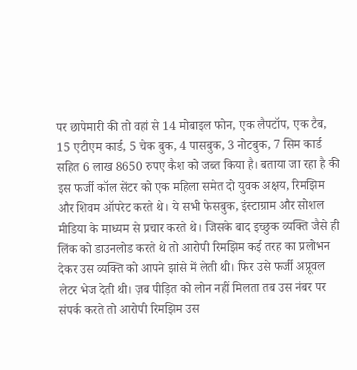पर छापेमारी की तो वहां से 14 मोबाइल फोन, एक लैपटॉप, एक टैब, 15 एटीएम कार्ड, 5 चेक बुक, 4 पासबुक, 3 नोटबुक, 7 सिम कार्ड सहित 6 लाख 8650 रुपए कैश को जब्त किया है। बताया जा रहा है की इस फर्जी कॉल सेंटर को एक महिला समेत दो युवक अक्षय, रिमझिम और शिवम ऑपरेट करते थे। ये सभी फेसबुक, इंस्टाग्राम और सोशल मीडिया के माध्यम से प्रचार करते थे। जिसके बाद इच्छुक व्यक्ति जैसे ही लिंक को डाउनलोड करते थे तो आरोपी रिमझिम कई तरह का प्रलोभन देकर उस व्यक्ति को आपने झांसे में लेती थी। फिर उसे फर्जी अप्रूवल लेटर भेज देती थी। ज़ब पीड़ित को लोन नहीं मिलता तब उस नंबर पर संपर्क करते तो आरोपी रिमझिम उस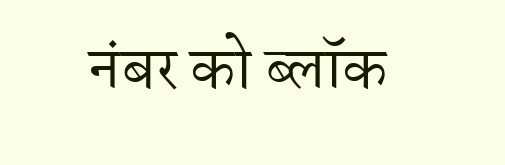नंबर को ब्लॉक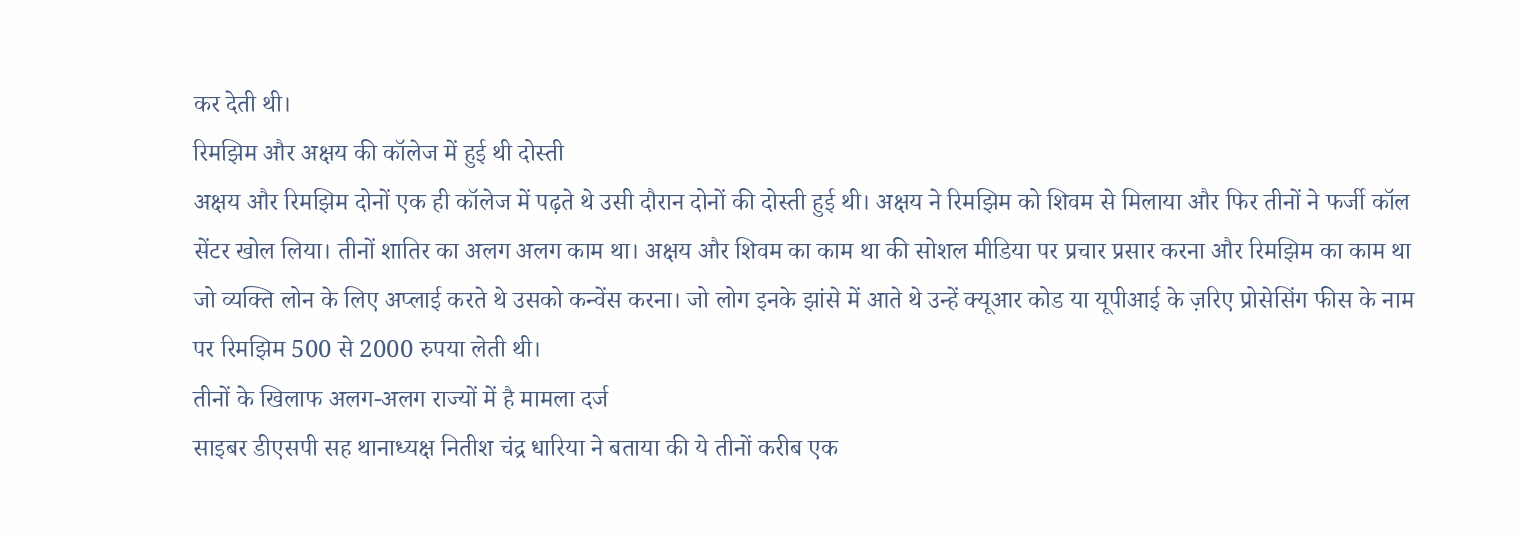कर देती थी।
रिमझिम और अक्षय की कॉलेज में हुई थी दोस्ती
अक्षय और रिमझिम दोनों एक ही कॉलेज में पढ़ते थे उसी दौरान दोनों की दोस्ती हुई थी। अक्षय ने रिमझिम को शिवम से मिलाया और फिर तीनों ने फर्जी कॉल सेंटर खोल लिया। तीनों शातिर का अलग अलग काम था। अक्षय और शिवम का काम था की सोशल मीडिया पर प्रचार प्रसार करना और रिमझिम का काम था जो व्यक्ति लोन के लिए अप्लाई करते थे उसको कन्वेंस करना। जो लोग इनके झांसे में आते थे उन्हें क्यूआर कोड या यूपीआई के ज़रिए प्रोसेसिंग फीस के नाम पर रिमझिम 500 से 2000 रुपया लेती थी।
तीनों के खिलाफ अलग-अलग राज्यों में है मामला दर्ज
साइबर डीएसपी सह थानाध्यक्ष नितीश चंद्र धारिया ने बताया की ये तीनों करीब एक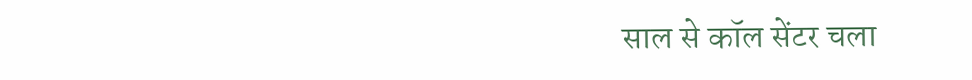साल से कॉल सेंटर चला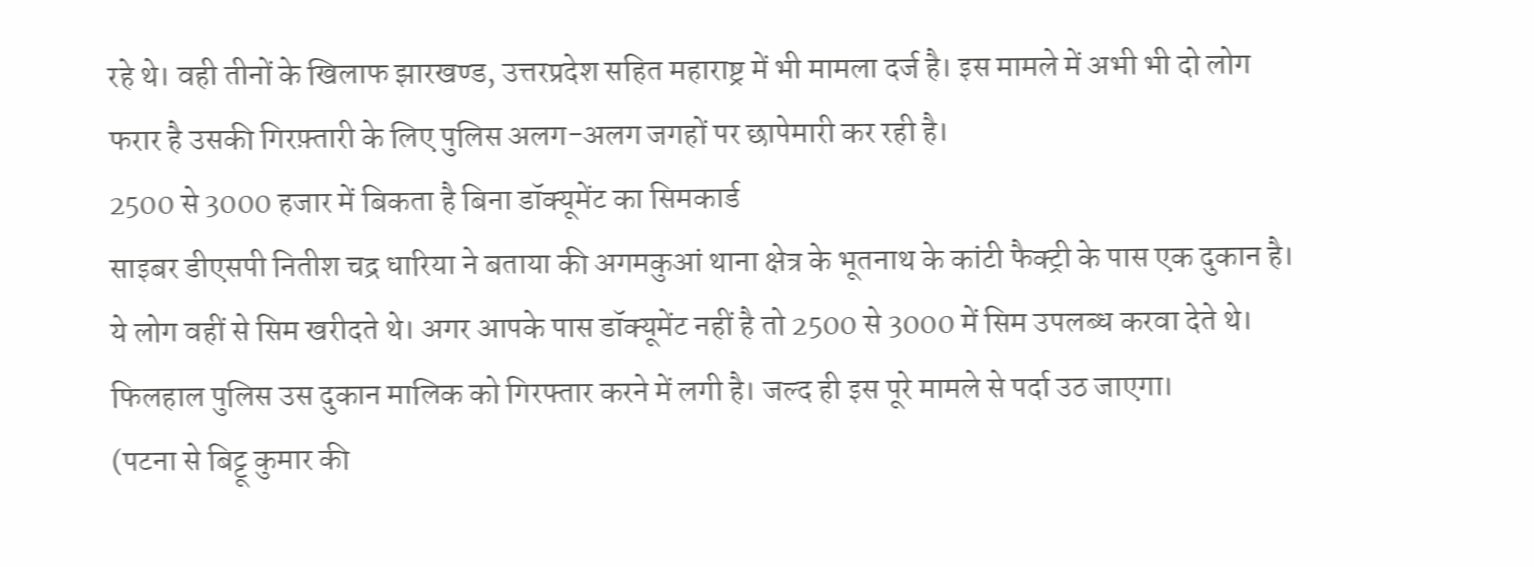रहे थे। वही तीनों के खिलाफ झारखण्ड, उत्तरप्रदेश सहित महाराष्ट्र में भी मामला दर्ज है। इस मामले में अभी भी दो लोग फरार है उसकी गिरफ़्तारी के लिए पुलिस अलग-अलग जगहों पर छापेमारी कर रही है।
2500 से 3000 हजार में बिकता है बिना डॉक्यूमेंट का सिमकार्ड
साइबर डीएसपी नितीश चद्र धारिया ने बताया की अगमकुआं थाना क्षेत्र के भूतनाथ के कांटी फैक्ट्री के पास एक दुकान है। ये लोग वहीं से सिम खरीदते थे। अगर आपके पास डॉक्यूमेंट नहीं है तो 2500 से 3000 में सिम उपलब्ध करवा देते थे। फिलहाल पुलिस उस दुकान मालिक को गिरफ्तार करने में लगी है। जल्द ही इस पूरे मामले से पर्दा उठ जाएगा।
(पटना से बिट्टू कुमार की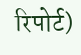रिपोर्ट)